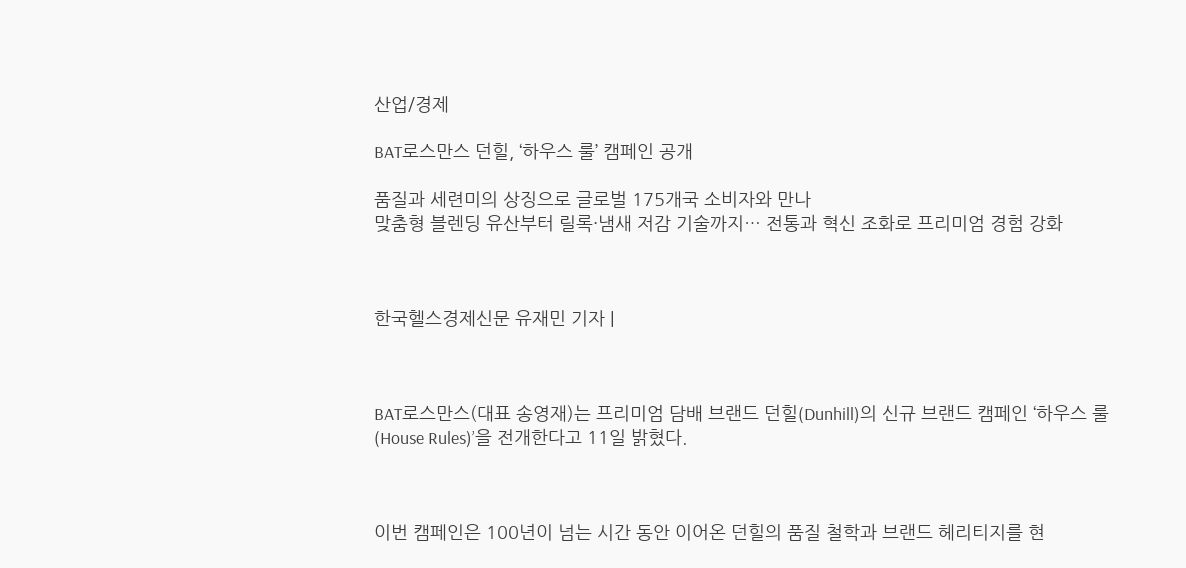산업/경제

BAT로스만스 던힐, ‘하우스 룰’ 캠페인 공개

품질과 세련미의 상징으로 글로벌 175개국 소비자와 만나
맞춤형 블렌딩 유산부터 릴록·냄새 저감 기술까지… 전통과 혁신 조화로 프리미엄 경험 강화



한국헬스경제신문 유재민 기자 |



BAT로스만스(대표 송영재)는 프리미엄 담배 브랜드 던힐(Dunhill)의 신규 브랜드 캠페인 ‘하우스 룰(House Rules)’을 전개한다고 11일 밝혔다.



이번 캠페인은 100년이 넘는 시간 동안 이어온 던힐의 품질 철학과 브랜드 헤리티지를 현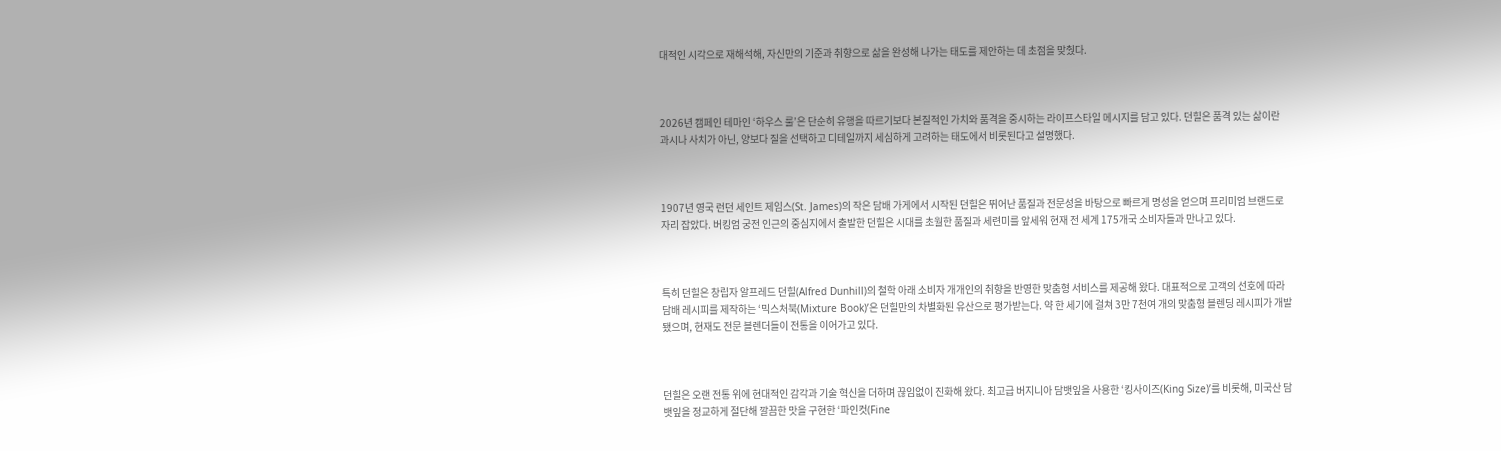대적인 시각으로 재해석해, 자신만의 기준과 취향으로 삶을 완성해 나가는 태도를 제안하는 데 초점을 맞췄다.



2026년 캠페인 테마인 ‘하우스 룰’은 단순히 유행을 따르기보다 본질적인 가치와 품격을 중시하는 라이프스타일 메시지를 담고 있다. 던힐은 품격 있는 삶이란 과시나 사치가 아닌, 양보다 질을 선택하고 디테일까지 세심하게 고려하는 태도에서 비롯된다고 설명했다.



1907년 영국 런던 세인트 제임스(St. James)의 작은 담배 가게에서 시작된 던힐은 뛰어난 품질과 전문성을 바탕으로 빠르게 명성을 얻으며 프리미엄 브랜드로 자리 잡았다. 버킹엄 궁전 인근의 중심지에서 출발한 던힐은 시대를 초월한 품질과 세련미를 앞세워 현재 전 세계 175개국 소비자들과 만나고 있다.



특히 던힐은 창립자 알프레드 던힐(Alfred Dunhill)의 철학 아래 소비자 개개인의 취향을 반영한 맞춤형 서비스를 제공해 왔다. 대표적으로 고객의 선호에 따라 담배 레시피를 제작하는 ‘믹스처북(Mixture Book)’은 던힐만의 차별화된 유산으로 평가받는다. 약 한 세기에 걸쳐 3만 7천여 개의 맞춤형 블렌딩 레시피가 개발됐으며, 현재도 전문 블렌더들이 전통을 이어가고 있다.



던힐은 오랜 전통 위에 현대적인 감각과 기술 혁신을 더하며 끊임없이 진화해 왔다. 최고급 버지니아 담뱃잎을 사용한 ‘킹사이즈(King Size)’를 비롯해, 미국산 담뱃잎을 정교하게 절단해 깔끔한 맛을 구현한 ‘파인컷(Fine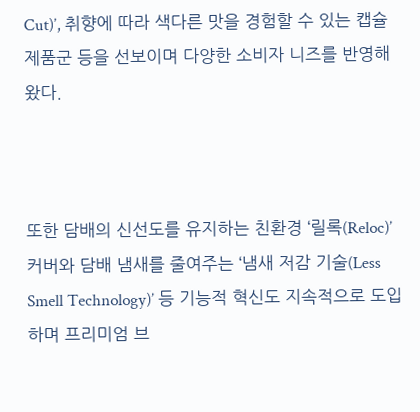Cut)’, 취향에 따라 색다른 맛을 경험할 수 있는 캡슐 제품군 등을 선보이며 다양한 소비자 니즈를 반영해 왔다.



또한 담배의 신선도를 유지하는 친환경 ‘릴록(Reloc)’ 커버와 담배 냄새를 줄여주는 ‘냄새 저감 기술(Less Smell Technology)’ 등 기능적 혁신도 지속적으로 도입하며 프리미엄 브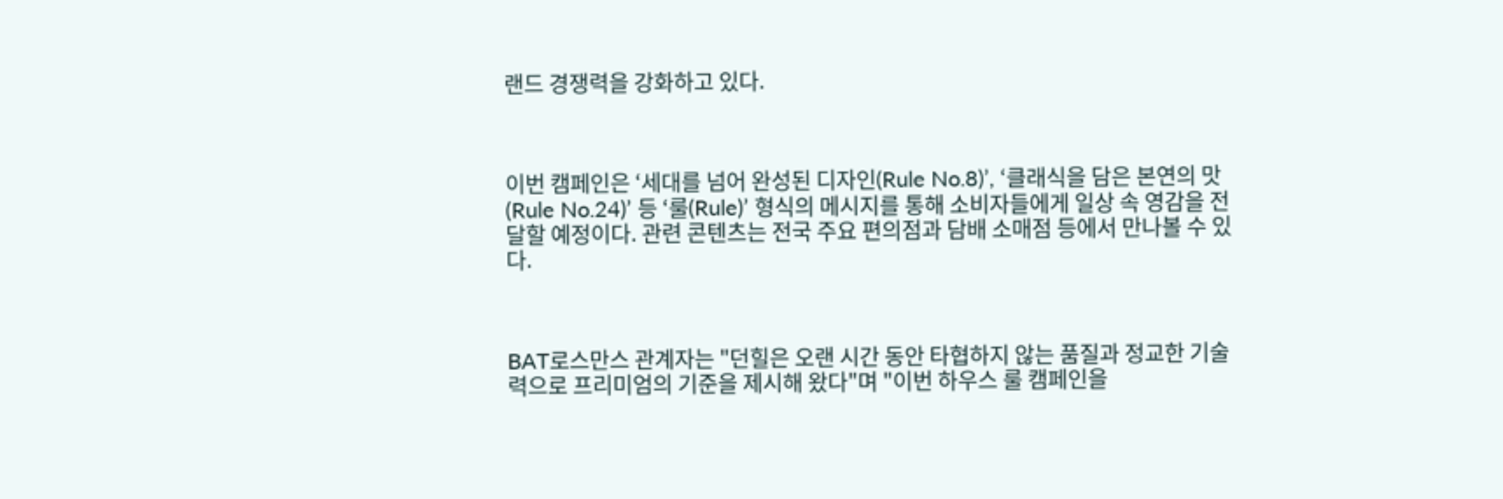랜드 경쟁력을 강화하고 있다.



이번 캠페인은 ‘세대를 넘어 완성된 디자인(Rule No.8)’, ‘클래식을 담은 본연의 맛(Rule No.24)’ 등 ‘룰(Rule)’ 형식의 메시지를 통해 소비자들에게 일상 속 영감을 전달할 예정이다. 관련 콘텐츠는 전국 주요 편의점과 담배 소매점 등에서 만나볼 수 있다.



BAT로스만스 관계자는 "던힐은 오랜 시간 동안 타협하지 않는 품질과 정교한 기술력으로 프리미엄의 기준을 제시해 왔다"며 "이번 하우스 룰 캠페인을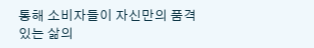통해 소비자들이 자신만의 품격 있는 삶의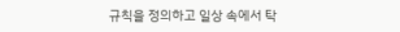규칙을 정의하고 일상 속에서 탁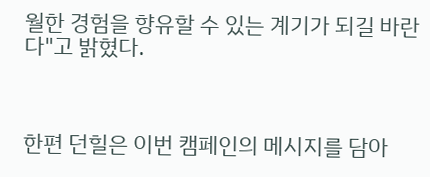월한 경험을 향유할 수 있는 계기가 되길 바란다"고 밝혔다.



한편 던힐은 이번 캠페인의 메시지를 담아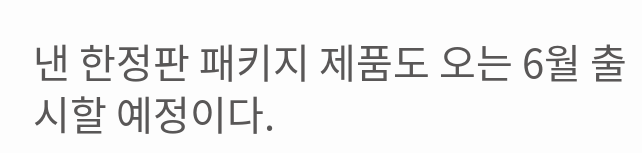낸 한정판 패키지 제품도 오는 6월 출시할 예정이다.